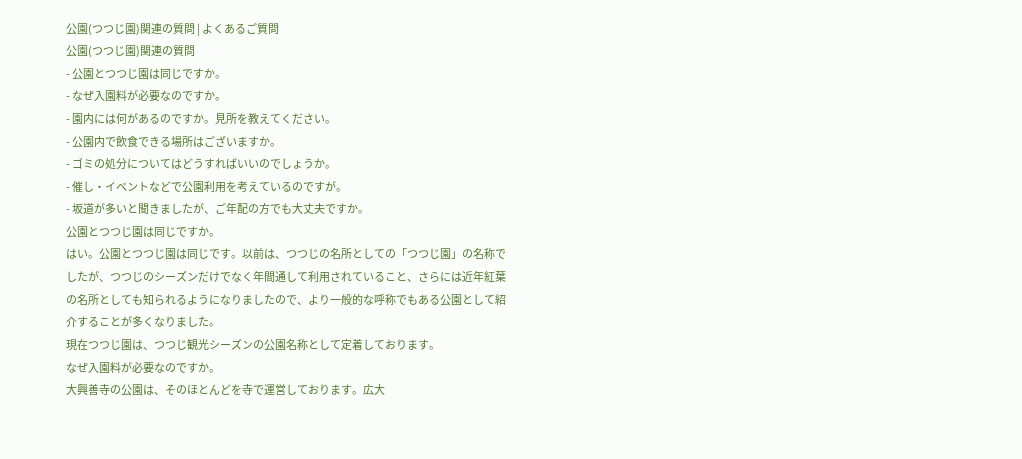公園(つつじ園)関連の質問 | よくあるご質問
公園(つつじ園)関連の質問
- 公園とつつじ園は同じですか。
- なぜ入園料が必要なのですか。
- 園内には何があるのですか。見所を教えてください。
- 公園内で飲食できる場所はございますか。
- ゴミの処分についてはどうすればいいのでしょうか。
- 催し・イベントなどで公園利用を考えているのですが。
- 坂道が多いと聞きましたが、ご年配の方でも大丈夫ですか。
公園とつつじ園は同じですか。
はい。公園とつつじ園は同じです。以前は、つつじの名所としての「つつじ園」の名称でしたが、つつじのシーズンだけでなく年間通して利用されていること、さらには近年紅葉の名所としても知られるようになりましたので、より一般的な呼称でもある公園として紹介することが多くなりました。
現在つつじ園は、つつじ観光シーズンの公園名称として定着しております。
なぜ入園料が必要なのですか。
大興善寺の公園は、そのほとんどを寺で運営しております。広大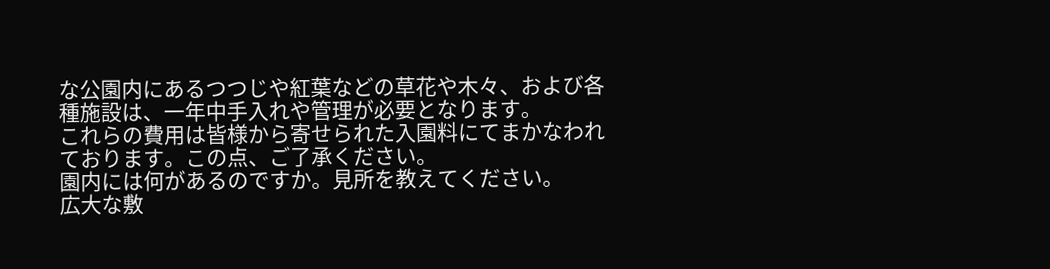な公園内にあるつつじや紅葉などの草花や木々、および各種施設は、一年中手入れや管理が必要となります。
これらの費用は皆様から寄せられた入園料にてまかなわれております。この点、ご了承ください。
園内には何があるのですか。見所を教えてください。
広大な敷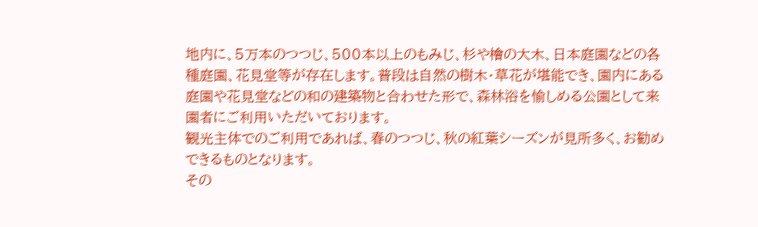地内に、5万本のつつじ、500本以上のもみじ、杉や檜の大木、日本庭園などの各種庭園、花見堂等が存在します。普段は自然の樹木・草花が堪能でき、園内にある庭園や花見堂などの和の建築物と合わせた形で、森林浴を愉しめる公園として来園者にご利用いただいております。
観光主体でのご利用であれば、春のつつじ、秋の紅葉シーズンが見所多く、お勧めできるものとなります。
その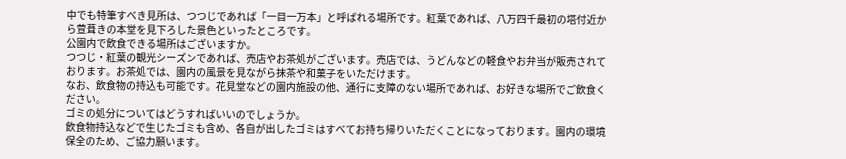中でも特筆すべき見所は、つつじであれば「一目一万本」と呼ばれる場所です。紅葉であれば、八万四千最初の塔付近から萱葺きの本堂を見下ろした景色といったところです。
公園内で飲食できる場所はございますか。
つつじ・紅葉の観光シーズンであれば、売店やお茶処がございます。売店では、うどんなどの軽食やお弁当が販売されております。お茶処では、園内の風景を見ながら抹茶や和菓子をいただけます。
なお、飲食物の持込も可能です。花見堂などの園内施設の他、通行に支障のない場所であれば、お好きな場所でご飲食ください。
ゴミの処分についてはどうすればいいのでしょうか。
飲食物持込などで生じたゴミも含め、各自が出したゴミはすべてお持ち帰りいただくことになっております。園内の環境保全のため、ご協力願います。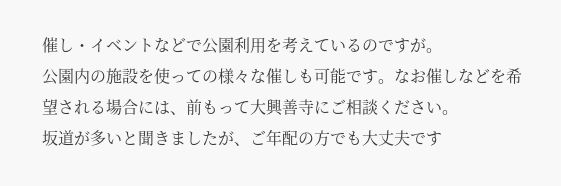催し・イベントなどで公園利用を考えているのですが。
公園内の施設を使っての様々な催しも可能です。なお催しなどを希望される場合には、前もって大興善寺にご相談ください。
坂道が多いと聞きましたが、ご年配の方でも大丈夫です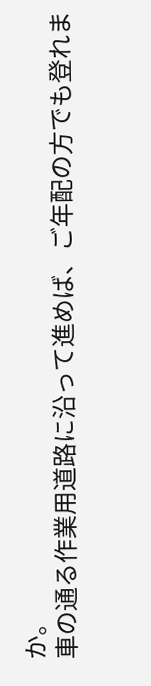か。
車の通る作業用道路に沿って進めば、ご年配の方でも登れま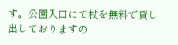す。公園入口にて杖を無料で貸し出しておりますの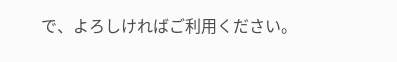で、よろしければご利用ください。